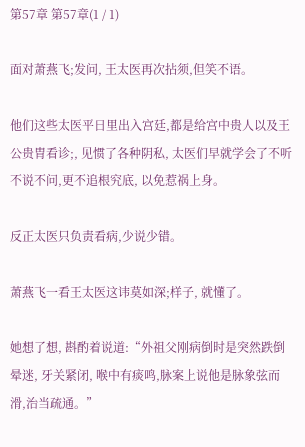第57章 第57章(1 / 1)

面对萧燕飞;发问, 王太医再次拈须,但笑不语。

他们这些太医平日里出入宫廷,都是给宫中贵人以及王公贵胄看诊;, 见惯了各种阴私, 太医们早就学会了不听不说不问,更不追根究底, 以免惹祸上身。

反正太医只负责看病,少说少错。

萧燕飞一看王太医这讳莫如深;样子, 就懂了。

她想了想, 斟酌着说道:“外祖父刚病倒时是突然跌倒晕迷, 牙关紧闭, 喉中有痰鸣,脉案上说他是脉象弦而滑,治当疏通。”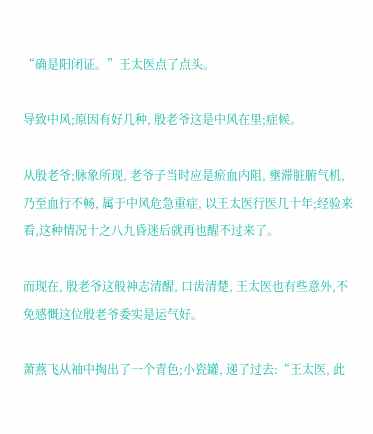“确是阳闭证。”王太医点了点头。

导致中风;原因有好几种, 殷老爷这是中风在里;症候。

从殷老爷;脉象所现, 老爷子当时应是瘀血内阻, 壅滞脏腑气机, 乃至血行不畅, 属于中风危急重症, 以王太医行医几十年;经验来看,这种情况十之八九昏迷后就再也醒不过来了。

而现在, 殷老爷这般神志清醒, 口齿清楚, 王太医也有些意外,不免感慨这位殷老爷委实是运气好。

萧燕飞从袖中掏出了一个青色;小瓷罐, 递了过去:“王太医, 此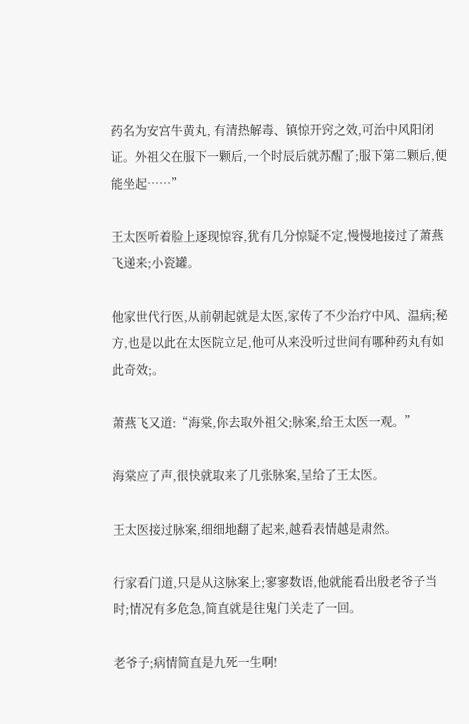药名为安宫牛黄丸, 有清热解毒、镇惊开窍之效,可治中风阳闭证。外祖父在服下一颗后,一个时辰后就苏醒了;服下第二颗后,便能坐起……”

王太医听着脸上逐现惊容,犹有几分惊疑不定,慢慢地接过了萧燕飞递来;小瓷罐。

他家世代行医,从前朝起就是太医,家传了不少治疗中风、温病;秘方,也是以此在太医院立足,他可从来没听过世间有哪种药丸有如此奇效;。

萧燕飞又道:“海棠,你去取外祖父;脉案,给王太医一观。”

海棠应了声,很快就取来了几张脉案,呈给了王太医。

王太医接过脉案,细细地翻了起来,越看表情越是肃然。

行家看门道,只是从这脉案上;寥寥数语,他就能看出殷老爷子当时;情况有多危急,简直就是往鬼门关走了一回。

老爷子;病情简直是九死一生啊!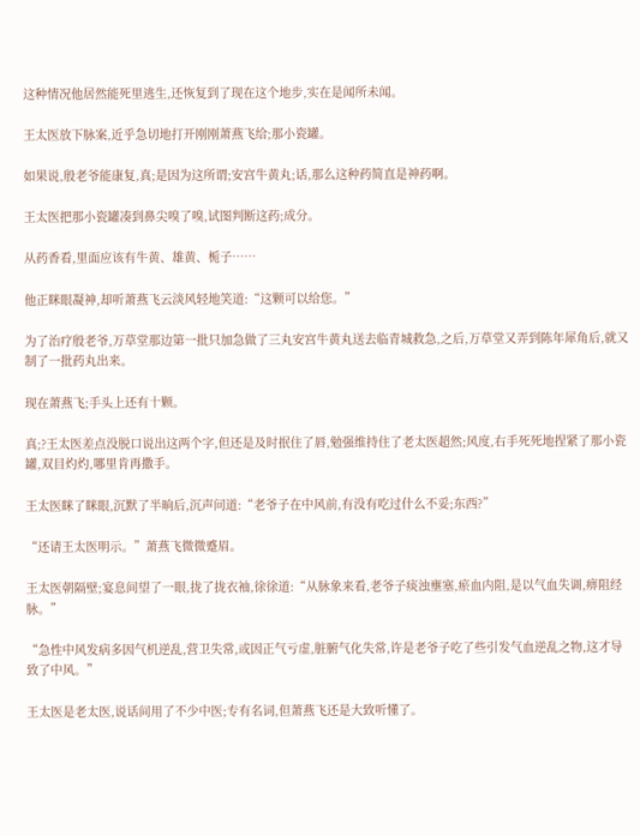这种情况他居然能死里逃生,还恢复到了现在这个地步,实在是闻所未闻。

王太医放下脉案,近乎急切地打开刚刚萧燕飞给;那小瓷罐。

如果说,殷老爷能康复,真;是因为这所谓;安宫牛黄丸;话,那么这种药简直是神药啊。

王太医把那小瓷罐凑到鼻尖嗅了嗅,试图判断这药;成分。

从药香看,里面应该有牛黄、雄黄、栀子……

他正眯眼凝神,却听萧燕飞云淡风轻地笑道:“这颗可以给您。”

为了治疗殷老爷,万草堂那边第一批只加急做了三丸安宫牛黄丸送去临青城救急,之后,万草堂又弄到陈年犀角后,就又制了一批药丸出来。

现在萧燕飞;手头上还有十颗。

真;?王太医差点没脱口说出这两个字,但还是及时抿住了唇,勉强维持住了老太医超然;风度,右手死死地捏紧了那小瓷罐,双目灼灼,哪里肯再撒手。

王太医眯了眯眼,沉默了半晌后,沉声问道:“老爷子在中风前,有没有吃过什么不妥;东西?”

“还请王太医明示。”萧燕飞微微蹙眉。

王太医朝隔壁;宴息间望了一眼,拢了拢衣袖,徐徐道:“从脉象来看,老爷子痰浊壅塞,瘀血内阻,是以气血失调,痹阻经脉。”

“急性中风发病多因气机逆乱,营卫失常,或因正气亏虚,脏腑气化失常,许是老爷子吃了些引发气血逆乱之物,这才导致了中风。”

王太医是老太医,说话间用了不少中医;专有名词,但萧燕飞还是大致听懂了。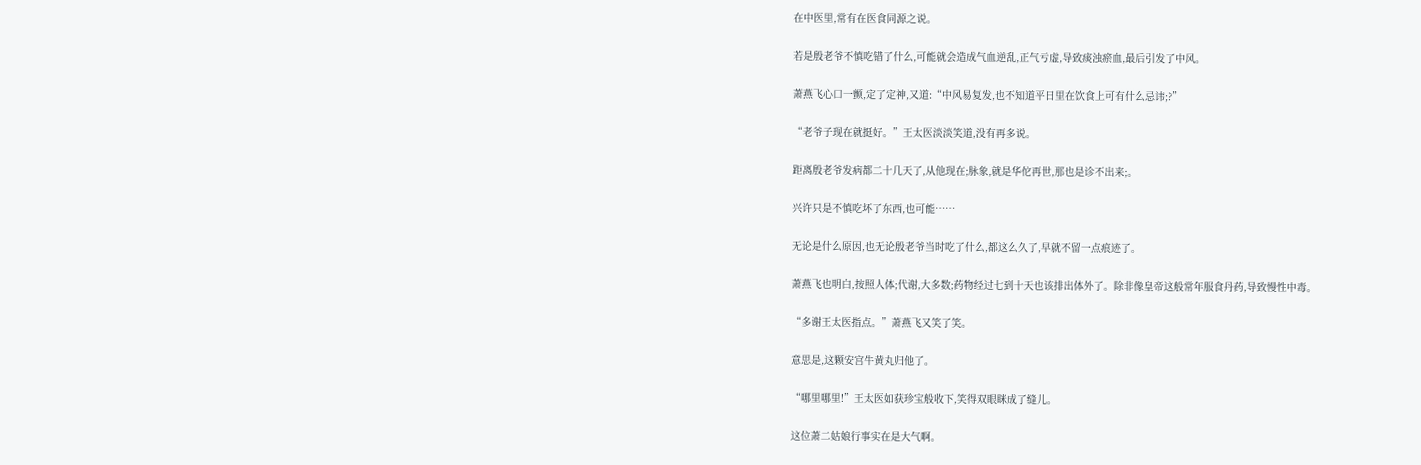在中医里,常有在医食同源之说。

若是殷老爷不慎吃错了什么,可能就会造成气血逆乱,正气亏虚,导致痰浊瘀血,最后引发了中风。

萧燕飞心口一颤,定了定神,又道:“中风易复发,也不知道平日里在饮食上可有什么忌讳;?”

“老爷子现在就挺好。”王太医淡淡笑道,没有再多说。

距离殷老爷发病都二十几天了,从他现在;脉象,就是华佗再世,那也是诊不出来;。

兴许只是不慎吃坏了东西,也可能……

无论是什么原因,也无论殷老爷当时吃了什么,都这么久了,早就不留一点痕迹了。

萧燕飞也明白,按照人体;代谢,大多数;药物经过七到十天也该排出体外了。除非像皇帝这般常年服食丹药,导致慢性中毒。

“多谢王太医指点。”萧燕飞又笑了笑。

意思是,这颗安宫牛黄丸归他了。

“哪里哪里!”王太医如获珍宝般收下,笑得双眼眯成了缝儿。

这位萧二姑娘行事实在是大气啊。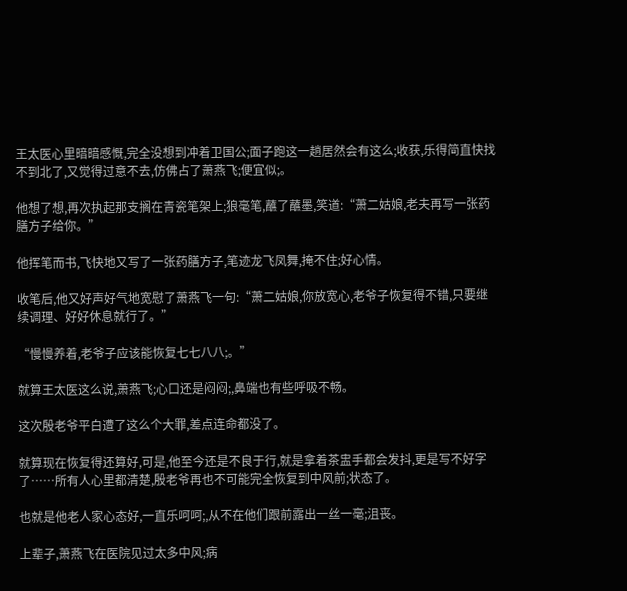王太医心里暗暗感慨,完全没想到冲着卫国公;面子跑这一趟居然会有这么;收获,乐得简直快找不到北了,又觉得过意不去,仿佛占了萧燕飞;便宜似;。

他想了想,再次执起那支搁在青瓷笔架上;狼毫笔,蘸了蘸墨,笑道:“萧二姑娘,老夫再写一张药膳方子给你。”

他挥笔而书,飞快地又写了一张药膳方子,笔迹龙飞凤舞,掩不住;好心情。

收笔后,他又好声好气地宽慰了萧燕飞一句:“萧二姑娘,你放宽心,老爷子恢复得不错,只要继续调理、好好休息就行了。”

“慢慢养着,老爷子应该能恢复七七八八;。”

就算王太医这么说,萧燕飞;心口还是闷闷;,鼻端也有些呼吸不畅。

这次殷老爷平白遭了这么个大罪,差点连命都没了。

就算现在恢复得还算好,可是,他至今还是不良于行,就是拿着茶盅手都会发抖,更是写不好字了……所有人心里都清楚,殷老爷再也不可能完全恢复到中风前;状态了。

也就是他老人家心态好,一直乐呵呵;,从不在他们跟前露出一丝一毫;沮丧。

上辈子,萧燕飞在医院见过太多中风;病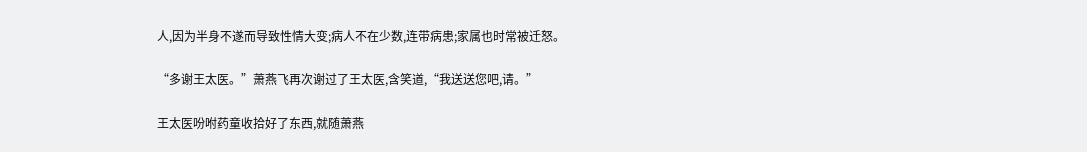人,因为半身不遂而导致性情大变;病人不在少数,连带病患;家属也时常被迁怒。

“多谢王太医。”萧燕飞再次谢过了王太医,含笑道,“我送送您吧,请。”

王太医吩咐药童收拾好了东西,就随萧燕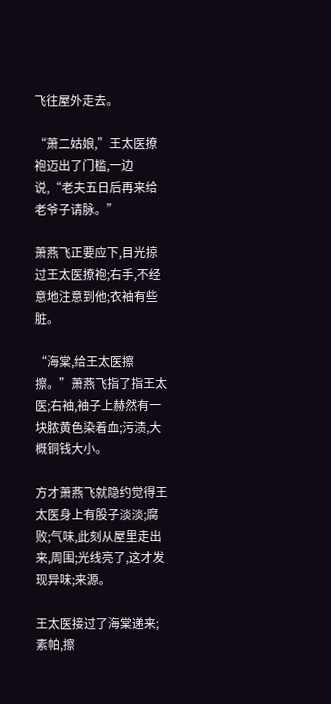飞往屋外走去。

“萧二姑娘,”王太医撩袍迈出了门槛,一边说,“老夫五日后再来给老爷子请脉。”

萧燕飞正要应下,目光掠过王太医撩袍;右手,不经意地注意到他;衣袖有些脏。

“海棠,给王太医擦擦。”萧燕飞指了指王太医;右袖,袖子上赫然有一块脓黄色染着血;污渍,大概铜钱大小。

方才萧燕飞就隐约觉得王太医身上有股子淡淡;腐败;气味,此刻从屋里走出来,周围;光线亮了,这才发现异味;来源。

王太医接过了海棠递来;素帕,擦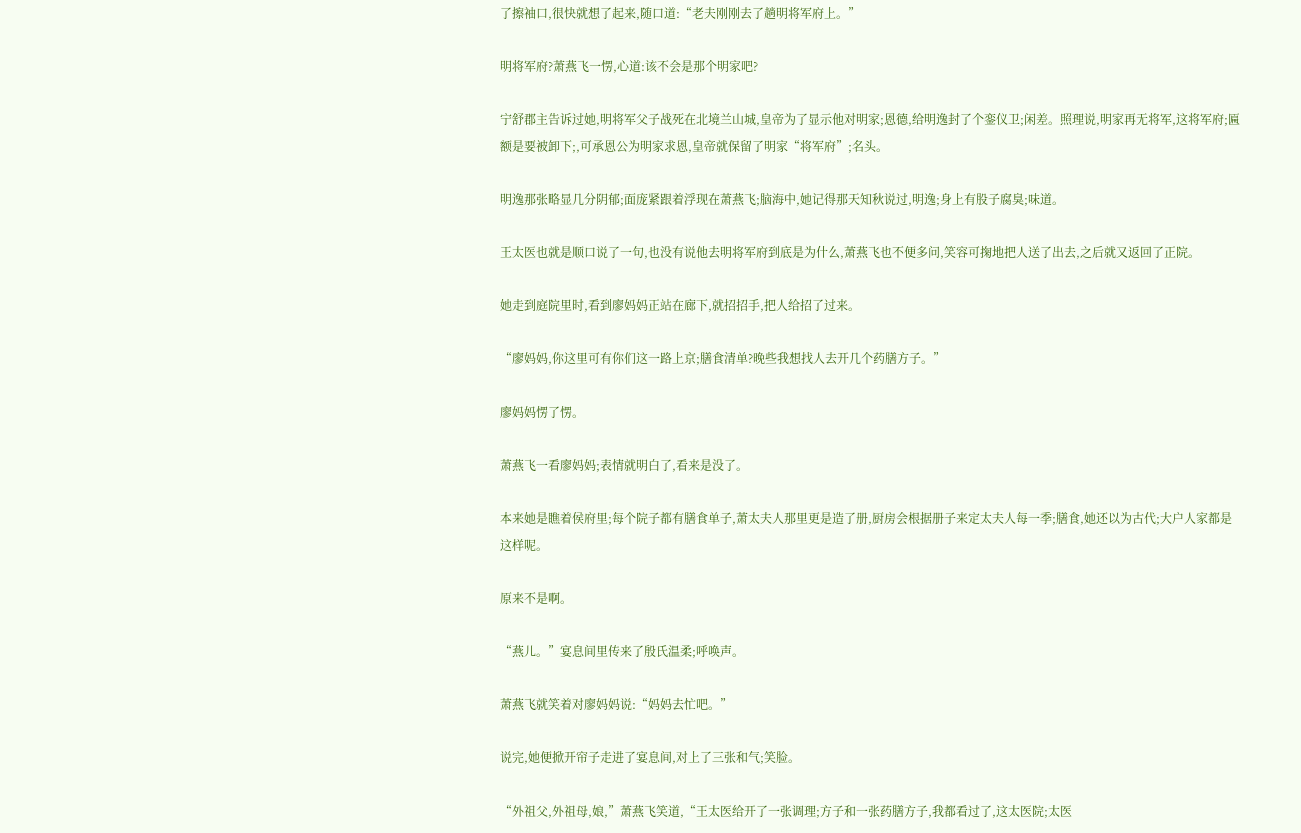了擦袖口,很快就想了起来,随口道:“老夫刚刚去了趟明将军府上。”

明将军府?萧燕飞一愣,心道:该不会是那个明家吧?

宁舒郡主告诉过她,明将军父子战死在北境兰山城,皇帝为了显示他对明家;恩德,给明逸封了个銮仪卫;闲差。照理说,明家再无将军,这将军府;匾额是要被卸下;,可承恩公为明家求恩,皇帝就保留了明家“将军府”;名头。

明逸那张略显几分阴郁;面庞紧跟着浮现在萧燕飞;脑海中,她记得那天知秋说过,明逸;身上有股子腐臭;味道。

王太医也就是顺口说了一句,也没有说他去明将军府到底是为什么,萧燕飞也不便多问,笑容可掬地把人送了出去,之后就又返回了正院。

她走到庭院里时,看到廖妈妈正站在廊下,就招招手,把人给招了过来。

“廖妈妈,你这里可有你们这一路上京;膳食清单?晚些我想找人去开几个药膳方子。”

廖妈妈愣了愣。

萧燕飞一看廖妈妈;表情就明白了,看来是没了。

本来她是瞧着侯府里;每个院子都有膳食单子,萧太夫人那里更是造了册,厨房会根据册子来定太夫人每一季;膳食,她还以为古代;大户人家都是这样呢。

原来不是啊。

“燕儿。”宴息间里传来了殷氏温柔;呼唤声。

萧燕飞就笑着对廖妈妈说:“妈妈去忙吧。”

说完,她便掀开帘子走进了宴息间,对上了三张和气;笑脸。

“外祖父,外祖母,娘,”萧燕飞笑道,“王太医给开了一张调理;方子和一张药膳方子,我都看过了,这太医院;太医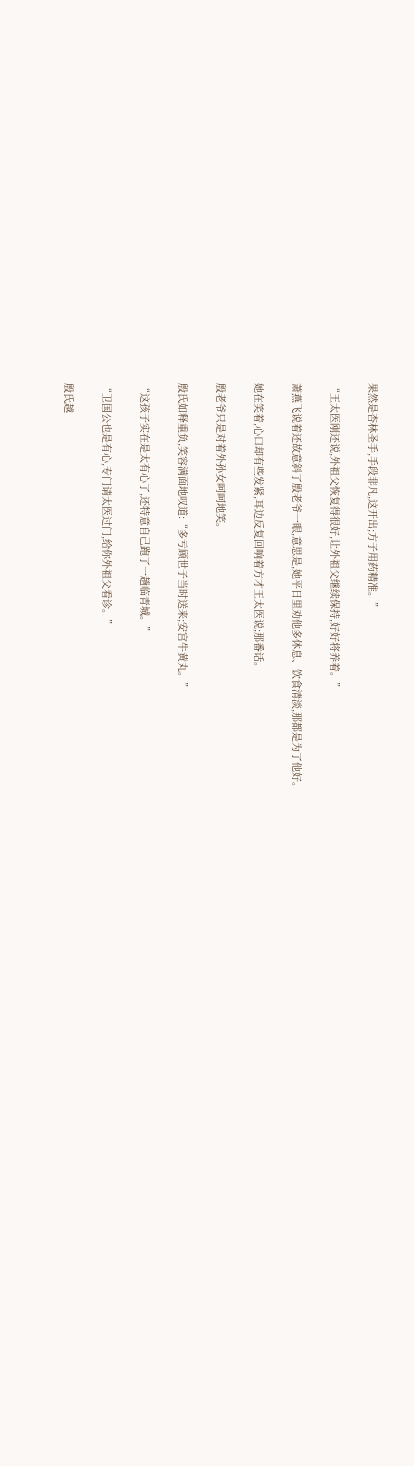果然是杏林圣手,手段非凡,这开出;方子用药精准。”

“王太医刚还说,外祖父恢复得很好,让外祖父继续保持,好好将养着。”

萧燕飞说着还故意斜了殷老爷一眼,意思是,她平日里劝他多休息、饮食清淡,那都是为了他好。

她在笑着,心口却有些发紧,耳边反复回响着方才王太医说;那番话。

殷老爷只是对着外孙女呵呵地笑。

殷氏如释重负,笑容满面地叹道:“多亏顾世子当时送来;安宫牛黄丸。”

“这孩子实在是太有心了,还特意自己跑了一趟临青城。”

“卫国公也是有心,专门请太医过门,给你外祖父看诊。”

殷氏越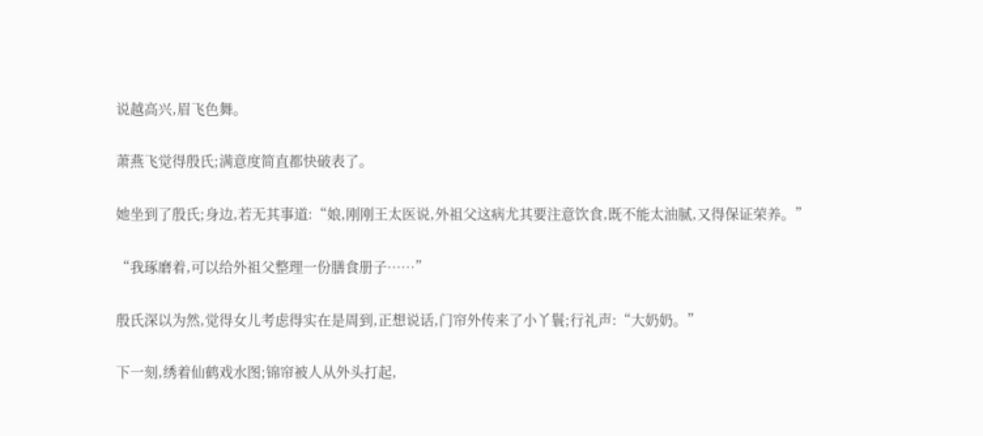说越高兴,眉飞色舞。

萧燕飞觉得殷氏;满意度简直都快破表了。

她坐到了殷氏;身边,若无其事道:“娘,刚刚王太医说,外祖父这病尤其要注意饮食,既不能太油腻,又得保证荣养。”

“我琢磨着,可以给外祖父整理一份膳食册子……”

殷氏深以为然,觉得女儿考虑得实在是周到,正想说话,门帘外传来了小丫鬟;行礼声:“大奶奶。”

下一刻,绣着仙鹤戏水图;锦帘被人从外头打起,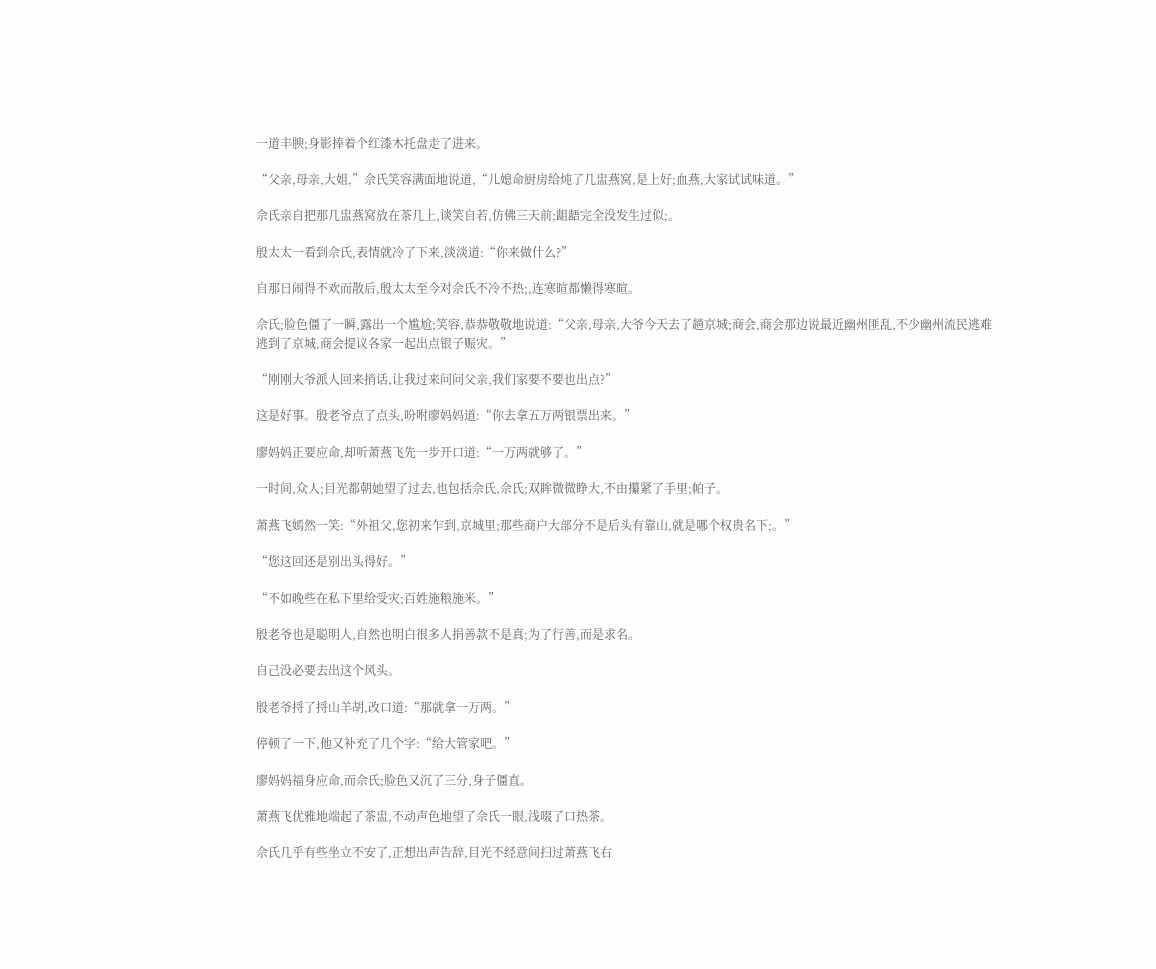一道丰腴;身影捧着个红漆木托盘走了进来。

“父亲,母亲,大姐,”佘氏笑容满面地说道,“儿媳命厨房给炖了几盅燕窝,是上好;血燕,大家试试味道。”

佘氏亲自把那几盅燕窝放在茶几上,谈笑自若,仿佛三天前;龃龉完全没发生过似;。

殷太太一看到佘氏,表情就冷了下来,淡淡道:“你来做什么?”

自那日闹得不欢而散后,殷太太至今对佘氏不冷不热;,连寒暄都懒得寒暄。

佘氏;脸色僵了一瞬,露出一个尴尬;笑容,恭恭敬敬地说道:“父亲,母亲,大爷今天去了趟京城;商会,商会那边说最近幽州匪乱,不少幽州流民逃难逃到了京城,商会提议各家一起出点银子赈灾。”

“刚刚大爷派人回来捎话,让我过来问问父亲,我们家要不要也出点?”

这是好事。殷老爷点了点头,吩咐廖妈妈道:“你去拿五万两银票出来。”

廖妈妈正要应命,却听萧燕飞先一步开口道:“一万两就够了。”

一时间,众人;目光都朝她望了过去,也包括佘氏,佘氏;双眸微微睁大,不由攥紧了手里;帕子。

萧燕飞嫣然一笑:“外祖父,您初来乍到,京城里;那些商户大部分不是后头有靠山,就是哪个权贵名下;。”

“您这回还是别出头得好。”

“不如晚些在私下里给受灾;百姓施粮施米。”

殷老爷也是聪明人,自然也明白很多人捐善款不是真;为了行善,而是求名。

自己没必要去出这个风头。

殷老爷捋了捋山羊胡,改口道:“那就拿一万两。”

停顿了一下,他又补充了几个字:“给大管家吧。”

廖妈妈福身应命,而佘氏;脸色又沉了三分,身子僵直。

萧燕飞优雅地端起了茶盅,不动声色地望了佘氏一眼,浅啜了口热茶。

佘氏几乎有些坐立不安了,正想出声告辞,目光不经意间扫过萧燕飞右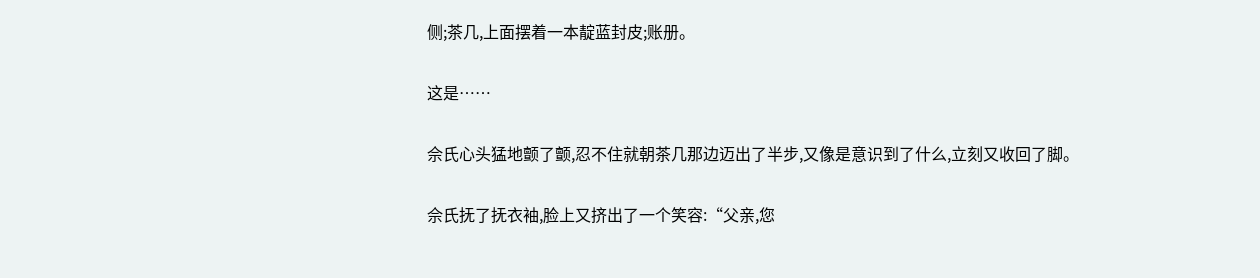侧;茶几,上面摆着一本靛蓝封皮;账册。

这是……

佘氏心头猛地颤了颤,忍不住就朝茶几那边迈出了半步,又像是意识到了什么,立刻又收回了脚。

佘氏抚了抚衣袖,脸上又挤出了一个笑容:“父亲,您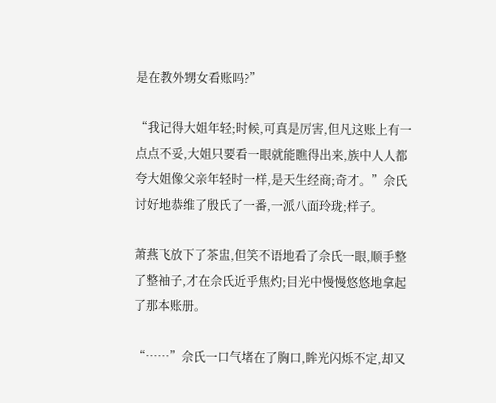是在教外甥女看账吗?”

“我记得大姐年轻;时候,可真是厉害,但凡这账上有一点点不妥,大姐只要看一眼就能瞧得出来,族中人人都夸大姐像父亲年轻时一样,是天生经商;奇才。”佘氏讨好地恭维了殷氏了一番,一派八面玲珑;样子。

萧燕飞放下了茶盅,但笑不语地看了佘氏一眼,顺手整了整袖子,才在佘氏近乎焦灼;目光中慢慢悠悠地拿起了那本账册。

“……”佘氏一口气堵在了胸口,眸光闪烁不定,却又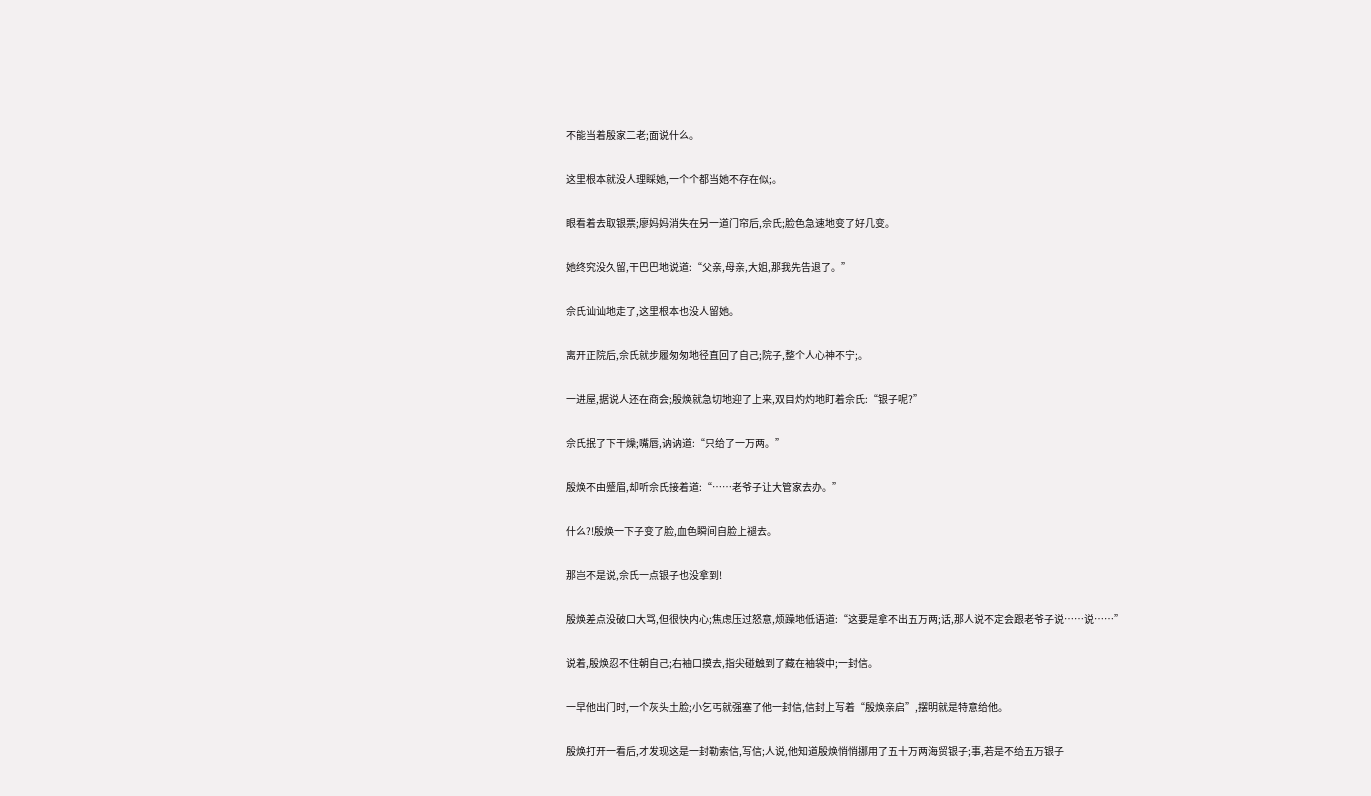不能当着殷家二老;面说什么。

这里根本就没人理睬她,一个个都当她不存在似;。

眼看着去取银票;廖妈妈消失在另一道门帘后,佘氏;脸色急速地变了好几变。

她终究没久留,干巴巴地说道:“父亲,母亲,大姐,那我先告退了。”

佘氏讪讪地走了,这里根本也没人留她。

离开正院后,佘氏就步履匆匆地径直回了自己;院子,整个人心神不宁;。

一进屋,据说人还在商会;殷焕就急切地迎了上来,双目灼灼地盯着佘氏:“银子呢?”

佘氏抿了下干燥;嘴唇,讷讷道:“只给了一万两。”

殷焕不由蹙眉,却听佘氏接着道:“……老爷子让大管家去办。”

什么?!殷焕一下子变了脸,血色瞬间自脸上褪去。

那岂不是说,佘氏一点银子也没拿到!

殷焕差点没破口大骂,但很快内心;焦虑压过怒意,烦躁地低语道:“这要是拿不出五万两;话,那人说不定会跟老爷子说……说……”

说着,殷焕忍不住朝自己;右袖口摸去,指尖碰触到了藏在袖袋中;一封信。

一早他出门时,一个灰头土脸;小乞丐就强塞了他一封信,信封上写着“殷焕亲启”,摆明就是特意给他。

殷焕打开一看后,才发现这是一封勒索信,写信;人说,他知道殷焕悄悄挪用了五十万两海贸银子;事,若是不给五万银子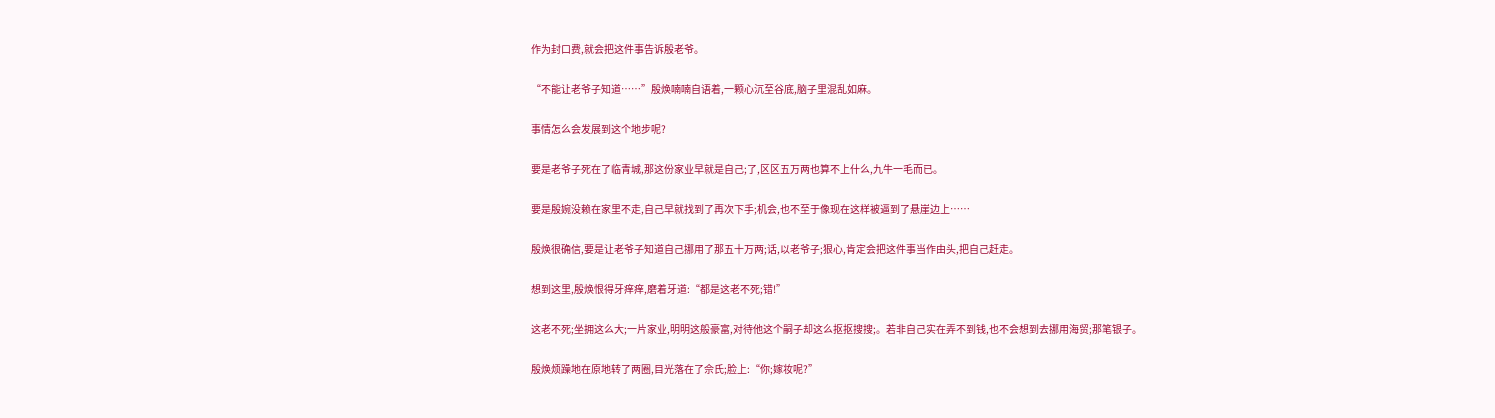作为封口费,就会把这件事告诉殷老爷。

“不能让老爷子知道……”殷焕喃喃自语着,一颗心沉至谷底,脑子里混乱如麻。

事情怎么会发展到这个地步呢?

要是老爷子死在了临青城,那这份家业早就是自己;了,区区五万两也算不上什么,九牛一毛而已。

要是殷婉没赖在家里不走,自己早就找到了再次下手;机会,也不至于像现在这样被逼到了悬崖边上……

殷焕很确信,要是让老爷子知道自己挪用了那五十万两;话,以老爷子;狠心,肯定会把这件事当作由头,把自己赶走。

想到这里,殷焕恨得牙痒痒,磨着牙道:“都是这老不死;错!”

这老不死;坐拥这么大;一片家业,明明这般豪富,对待他这个嗣子却这么抠抠搜搜;。若非自己实在弄不到钱,也不会想到去挪用海贸;那笔银子。

殷焕烦躁地在原地转了两圈,目光落在了佘氏;脸上:“你;嫁妆呢?”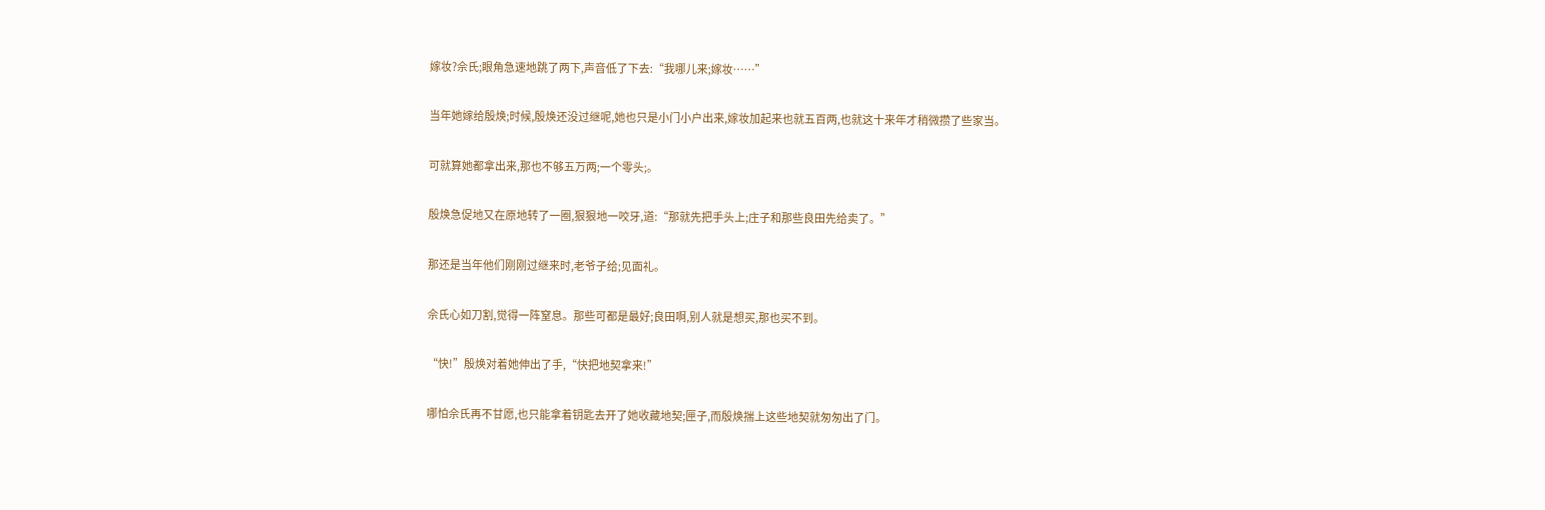嫁妆?佘氏;眼角急速地跳了两下,声音低了下去:“我哪儿来;嫁妆……”

当年她嫁给殷焕;时候,殷焕还没过继呢,她也只是小门小户出来,嫁妆加起来也就五百两,也就这十来年才稍微攒了些家当。

可就算她都拿出来,那也不够五万两;一个零头;。

殷焕急促地又在原地转了一圈,狠狠地一咬牙,道:“那就先把手头上;庄子和那些良田先给卖了。”

那还是当年他们刚刚过继来时,老爷子给;见面礼。

佘氏心如刀割,觉得一阵窒息。那些可都是最好;良田啊,别人就是想买,那也买不到。

“快!”殷焕对着她伸出了手,“快把地契拿来!”

哪怕佘氏再不甘愿,也只能拿着钥匙去开了她收藏地契;匣子,而殷焕揣上这些地契就匆匆出了门。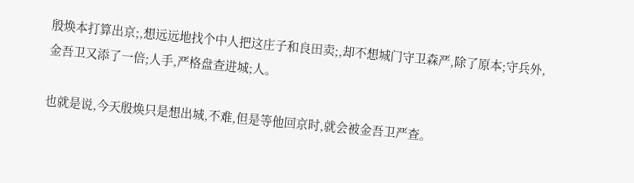殷焕本打算出京;,想远远地找个中人把这庄子和良田卖;,却不想城门守卫森严,除了原本;守兵外,金吾卫又添了一倍;人手,严格盘查进城;人。

也就是说,今天殷焕只是想出城,不难,但是等他回京时,就会被金吾卫严查。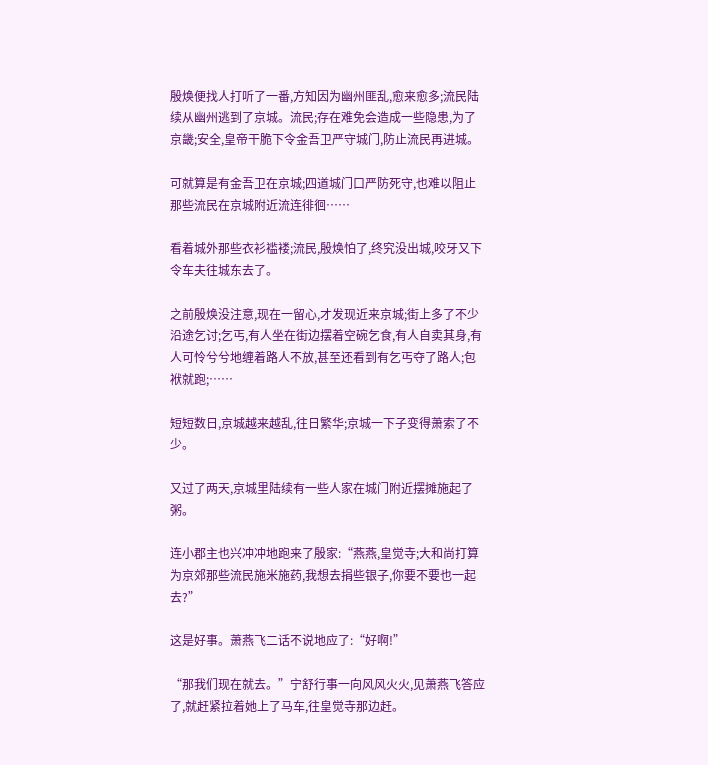殷焕便找人打听了一番,方知因为幽州匪乱,愈来愈多;流民陆续从幽州逃到了京城。流民;存在难免会造成一些隐患,为了京畿;安全,皇帝干脆下令金吾卫严守城门,防止流民再进城。

可就算是有金吾卫在京城;四道城门口严防死守,也难以阻止那些流民在京城附近流连徘徊……

看着城外那些衣衫褴褛;流民,殷焕怕了,终究没出城,咬牙又下令车夫往城东去了。

之前殷焕没注意,现在一留心,才发现近来京城;街上多了不少沿途乞讨;乞丐,有人坐在街边摆着空碗乞食,有人自卖其身,有人可怜兮兮地缠着路人不放,甚至还看到有乞丐夺了路人;包袱就跑;……

短短数日,京城越来越乱,往日繁华;京城一下子变得萧索了不少。

又过了两天,京城里陆续有一些人家在城门附近摆摊施起了粥。

连小郡主也兴冲冲地跑来了殷家:“燕燕,皇觉寺;大和尚打算为京郊那些流民施米施药,我想去捐些银子,你要不要也一起去?”

这是好事。萧燕飞二话不说地应了:“好啊!”

“那我们现在就去。”宁舒行事一向风风火火,见萧燕飞答应了,就赶紧拉着她上了马车,往皇觉寺那边赶。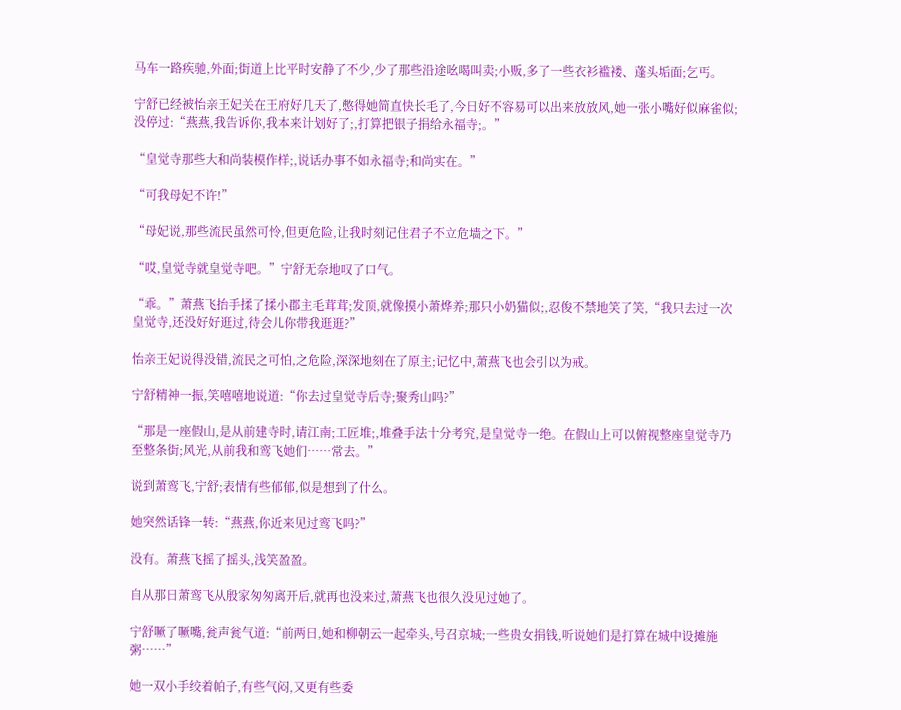马车一路疾驰,外面;街道上比平时安静了不少,少了那些沿途吆喝叫卖;小贩,多了一些衣衫褴褛、蓬头垢面;乞丐。

宁舒已经被怡亲王妃关在王府好几天了,憋得她简直快长毛了,今日好不容易可以出来放放风,她一张小嘴好似麻雀似;没停过:“燕燕,我告诉你,我本来计划好了;,打算把银子捐给永福寺;。”

“皇觉寺那些大和尚装模作样;,说话办事不如永福寺;和尚实在。”

“可我母妃不许!”

“母妃说,那些流民虽然可怜,但更危险,让我时刻记住君子不立危墙之下。”

“哎,皇觉寺就皇觉寺吧。”宁舒无奈地叹了口气。

“乖。”萧燕飞抬手揉了揉小郡主毛茸茸;发顶,就像摸小萧烨养;那只小奶猫似;,忍俊不禁地笑了笑,“我只去过一次皇觉寺,还没好好逛过,待会儿你带我逛逛?”

怡亲王妃说得没错,流民之可怕,之危险,深深地刻在了原主;记忆中,萧燕飞也会引以为戒。

宁舒精神一振,笑嘻嘻地说道:“你去过皇觉寺后寺;聚秀山吗?”

“那是一座假山,是从前建寺时,请江南;工匠堆;,堆叠手法十分考究,是皇觉寺一绝。在假山上可以俯视整座皇觉寺乃至整条街;风光,从前我和鸾飞她们……常去。”

说到萧鸾飞,宁舒;表情有些郁郁,似是想到了什么。

她突然话锋一转:“燕燕,你近来见过鸾飞吗?”

没有。萧燕飞摇了摇头,浅笑盈盈。

自从那日萧鸾飞从殷家匆匆离开后,就再也没来过,萧燕飞也很久没见过她了。

宁舒噘了噘嘴,瓮声瓮气道:“前两日,她和柳朝云一起牵头,号召京城;一些贵女捐钱,听说她们是打算在城中设摊施粥……”

她一双小手绞着帕子,有些气闷,又更有些委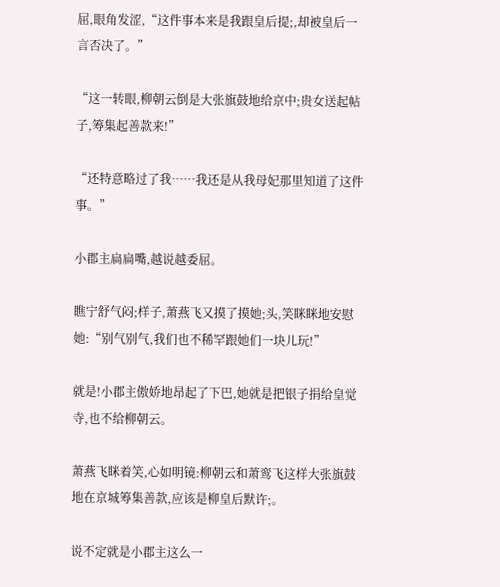屈,眼角发涩,“这件事本来是我跟皇后提;,却被皇后一言否决了。”

“这一转眼,柳朝云倒是大张旗鼓地给京中;贵女送起帖子,筹集起善款来!”

“还特意略过了我……我还是从我母妃那里知道了这件事。”

小郡主扁扁嘴,越说越委屈。

瞧宁舒气闷;样子,萧燕飞又摸了摸她;头,笑眯眯地安慰她:“别气别气,我们也不稀罕跟她们一块儿玩!”

就是!小郡主傲娇地昂起了下巴,她就是把银子捐给皇觉寺,也不给柳朝云。

萧燕飞眯着笑,心如明镜:柳朝云和萧鸾飞这样大张旗鼓地在京城筹集善款,应该是柳皇后默许;。

说不定就是小郡主这么一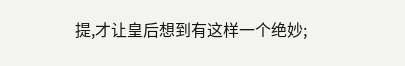提,才让皇后想到有这样一个绝妙;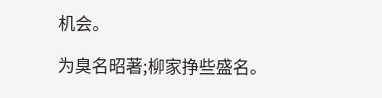机会。

为臭名昭著;柳家挣些盛名。